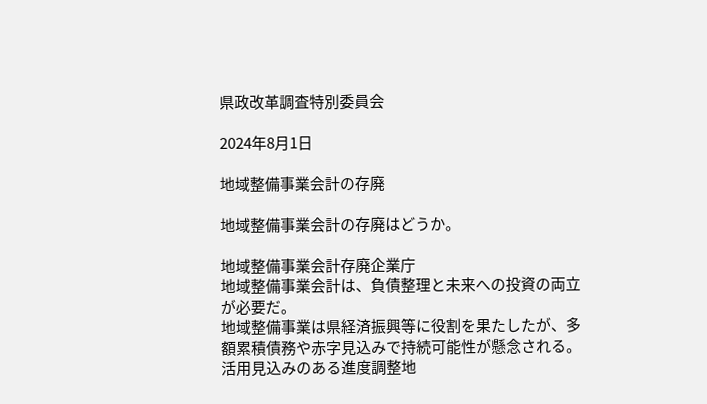県政改革調査特別委員会

2024年8月1日

地域整備事業会計の存廃

地域整備事業会計の存廃はどうか。

地域整備事業会計存廃企業庁
地域整備事業会計は、負債整理と未来への投資の両立が必要だ。
地域整備事業は県経済振興等に役割を果たしたが、多額累積債務や赤字見込みで持続可能性が懸念される。
活用見込みのある進度調整地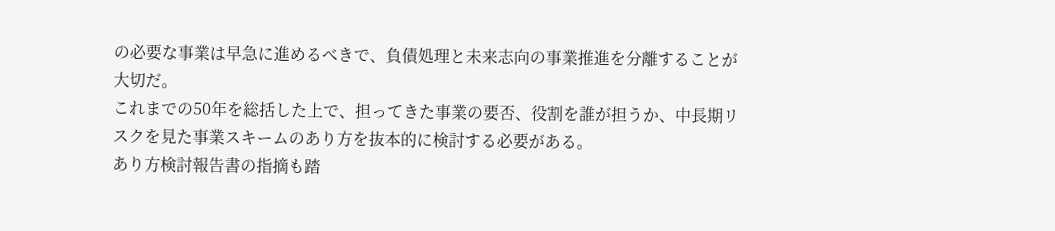の必要な事業は早急に進めるべきで、負債処理と未来志向の事業推進を分離することが大切だ。
これまでの50年を総括した上で、担ってきた事業の要否、役割を誰が担うか、中長期リスクを見た事業スキームのあり方を抜本的に検討する必要がある。
あり方検討報告書の指摘も踏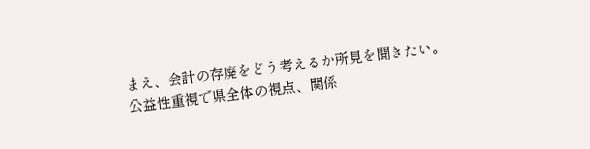まえ、会計の存廃をどう考えるか所見を聞きたい。
公益性重視で県全体の視点、関係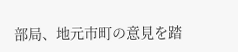部局、地元市町の意見を踏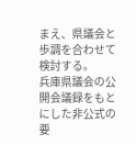まえ、県議会と歩調を合わせて検討する。
兵庫県議会の公開会議録をもとにした非公式の要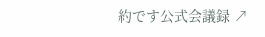約です公式会議録 ↗